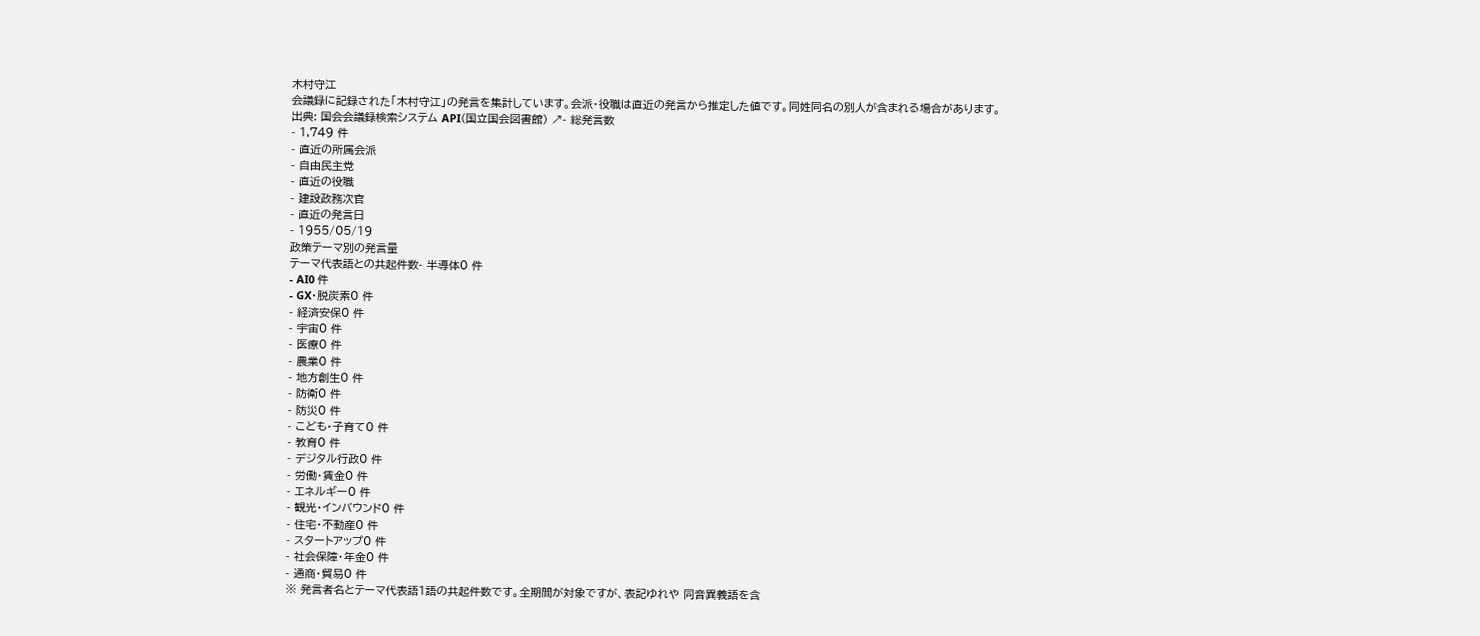木村守江
会議録に記録された「木村守江」の発言を集計しています。会派・役職は直近の発言から推定した値です。同姓同名の別人が含まれる場合があります。
出典: 国会会議録検索システム API(国立国会図書館) ↗- 総発言数
- 1,749 件
- 直近の所属会派
- 自由民主党
- 直近の役職
- 建設政務次官
- 直近の発言日
- 1955/05/19
政策テーマ別の発言量
テーマ代表語との共起件数- 半導体0 件
- AI0 件
- GX・脱炭素0 件
- 経済安保0 件
- 宇宙0 件
- 医療0 件
- 農業0 件
- 地方創生0 件
- 防衛0 件
- 防災0 件
- こども・子育て0 件
- 教育0 件
- デジタル行政0 件
- 労働・賃金0 件
- エネルギー0 件
- 観光・インバウンド0 件
- 住宅・不動産0 件
- スタートアップ0 件
- 社会保障・年金0 件
- 通商・貿易0 件
※ 発言者名とテーマ代表語1語の共起件数です。全期間が対象ですが、表記ゆれや 同音異義語を含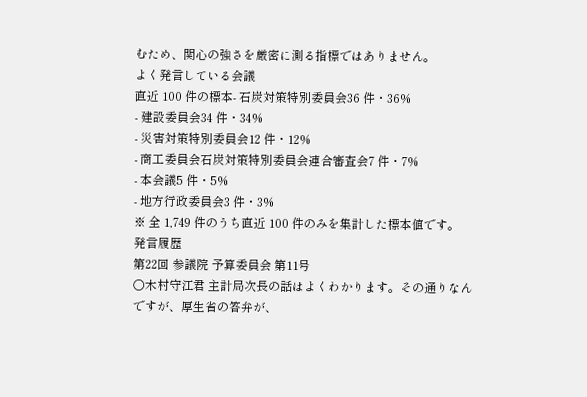むため、関心の強さを厳密に測る指標ではありません。
よく発言している会議
直近 100 件の標本- 石炭対策特別委員会36 件・36%
- 建設委員会34 件・34%
- 災害対策特別委員会12 件・12%
- 商工委員会石炭対策特別委員会連合審査会7 件・7%
- 本会議5 件・5%
- 地方行政委員会3 件・3%
※ 全 1,749 件のうち直近 100 件のみを集計した標本値です。
発言履歴
第22回 参議院 予算委員会 第11号
○木村守江君 主計局次長の話はよくわかります。その通りなんですが、厚生省の答弁が、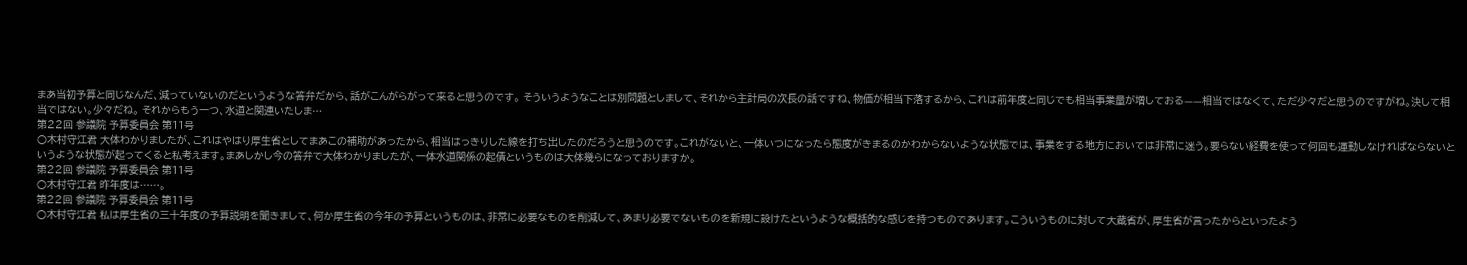まあ当初予算と同じなんだ、減っていないのだというような答弁だから、話がこんがらがって来ると思うのです。 そういうようなことは別問題としまして、それから主計局の次長の話ですね、物価が相当下落するから、これは前年度と同じでも相当事業量が増しておる——相当ではなくて、ただ少々だと思うのですがね。決して相当ではない。少々だね。 それからもう一つ、水道と関連いたしま…
第22回 参議院 予算委員会 第11号
○木村守江君 大体わかりましたが、これはやはり厚生省としてまあこの補助があったから、相当はっきりした線を打ち出したのだろうと思うのです。これがないと、一体いつになったら態度がきまるのかわからないような状態では、事業をする地方においては非常に迷う。要らない経費を使って何回も運動しなければならないというような状態が起ってくると私考えます。まあしかし今の答弁で大体わかりましたが、一体水道関係の起債というものは大体幾らになっておりますか。
第22回 参議院 予算委員会 第11号
○木村守江君 昨年度は……。
第22回 参議院 予算委員会 第11号
○木村守江君 私は厚生省の三十年度の予算説明を聞きまして、何か厚生省の今年の予算というものは、非常に必要なものを削減して、あまり必要でないものを新規に設けたというような概括的な感じを持つものであります。こういうものに対して大蔵省が、厚生省が言ったからといったよう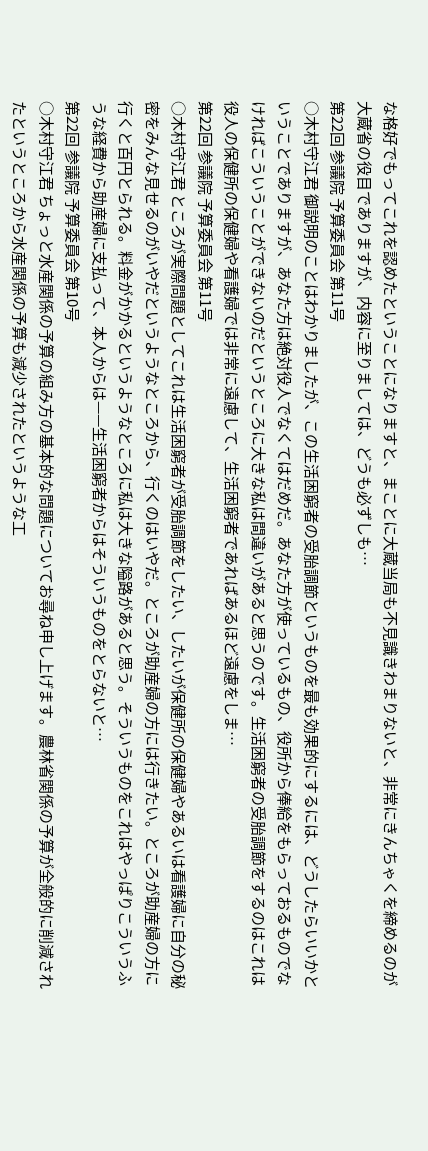な格好でもってこれを認めたということになりますと、まことに大蔵当局も不見識きわまりないと、非常にきんちゃくを締めるのが大蔵省の役目でありますが、内容に至りましては、どうも必ずしも…
第22回 参議院 予算委員会 第11号
○木村守江君 御説明のことはわかりましたが、この生活困窮者の受胎調節というものを最も効果的にするには、どうしたらいいかということでありますが、あなた方は絶対役人でなくてはだめだ。あなた方が使っているもの、役所から俸給をもらっておるものでなければこういうことができないのだというところに大きな私は間違いがあると思うのです。生活困窮者の受胎調節をするのはこれは役人の保健所の保健婦や看護婦では非常に遠慮して、生活困窮者であればあるほど遠慮をしま…
第22回 参議院 予算委員会 第11号
○木村守江君 ところが実際問題としてこれは生活困窮者が受胎調節をしたい、したいが保健所の保健婦やあるいは看護婦に自分の秘密をみんな見せるのがいやだというようなところから、行くのはいやだ。ところが助産婦の方には行きたい。ところが助産婦の方に行くと百円とられる。料金がかかるというようなところに私は大きな隘路があると思う。そういうものをこれはやっぱりこういうふうな経費から助産婦に支払って、本人からは——生活困窮者からはそういうものをとらないと…
第22回 参議院 予算委員会 第10号
○木村守江君 ちょっと水産関係の予算の組み方の基本的な問題についてお尋ね申し上げます。農林省関係の予算が全般的に削減されたというところから水産関係の予算も減少されたというような工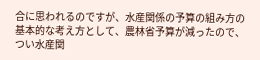合に思われるのですが、水産関係の予算の組み方の基本的な考え方として、農林省予算が減ったので、つい水産関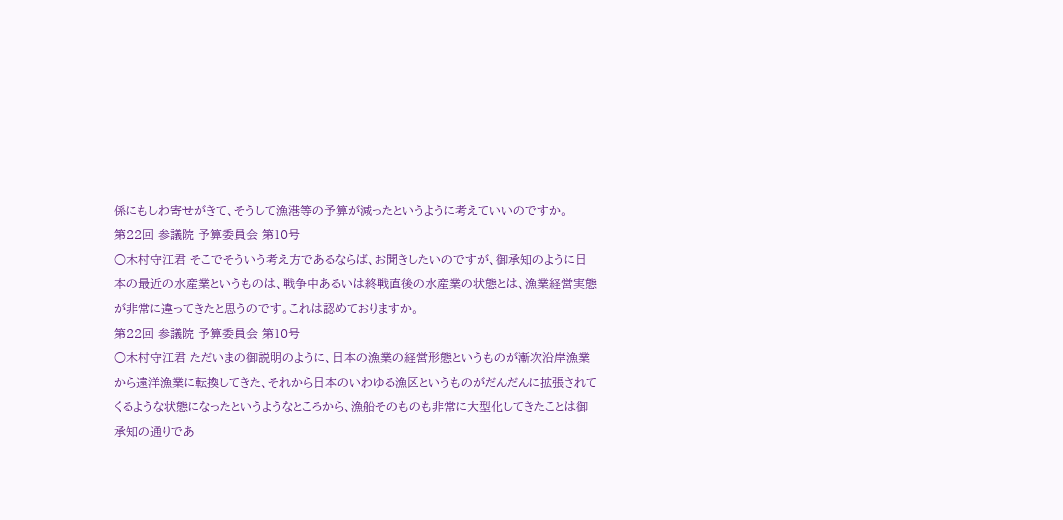係にもしわ寄せがきて、そうして漁港等の予算が減ったというように考えていいのですか。
第22回 参議院 予算委員会 第10号
○木村守江君 そこでそういう考え方であるならば、お聞きしたいのですが、御承知のように日本の最近の水産業というものは、戦争中あるいは終戦直後の水産業の状態とは、漁業経営実態が非常に違ってきたと思うのです。これは認めておりますか。
第22回 参議院 予算委員会 第10号
○木村守江君 ただいまの御説明のように、日本の漁業の経営形態というものが漸次沿岸漁業から遠洋漁業に転換してきた、それから日本のいわゆる漁区というものがだんだんに拡張されてくるような状態になったというようなところから、漁船そのものも非常に大型化してきたことは御承知の通りであ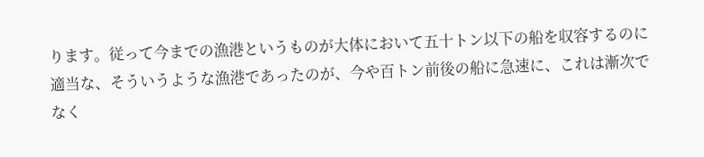ります。従って今までの漁港というものが大体において五十トン以下の船を収容するのに適当な、そういうような漁港であったのが、今や百トン前後の船に急速に、これは漸次でなく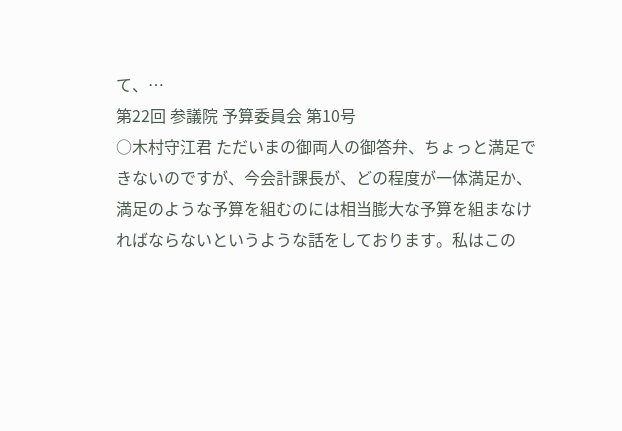て、…
第22回 参議院 予算委員会 第10号
○木村守江君 ただいまの御両人の御答弁、ちょっと満足できないのですが、今会計課長が、どの程度が一体満足か、満足のような予算を組むのには相当膨大な予算を組まなければならないというような話をしております。私はこの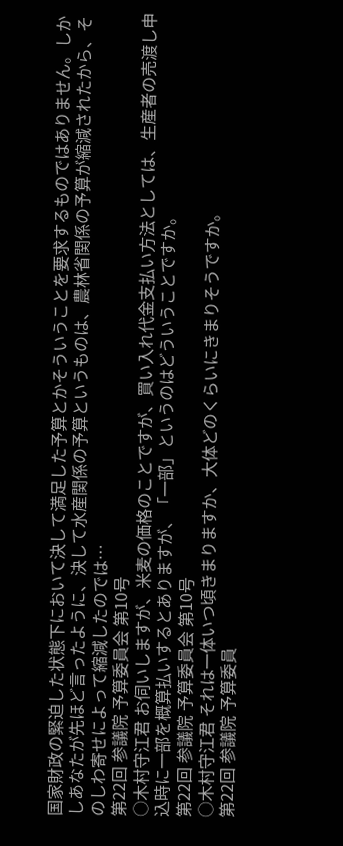国家財政の緊迫した状態下において決して満足した予算とかそういうことを要求するものではありません。しかしあなたが先ほど言ったように、決して水産関係の予算というものは、農林省関係の予算が縮減されたから、そのしわ寄せによって縮減したのでは…
第22回 参議院 予算委員会 第10号
○木村守江君 お伺いしますが、米麦の価格のことですが、買い入れ代金支払い方法としては、生産者の売渡し申込時に一部を概算払いするとありますが、「一部」というのはどういうことですか。
第22回 参議院 予算委員会 第10号
○木村守江君 それは一体いつ頃きまりますか、大体どのくらいにきまりそうですか。
第22回 参議院 予算委員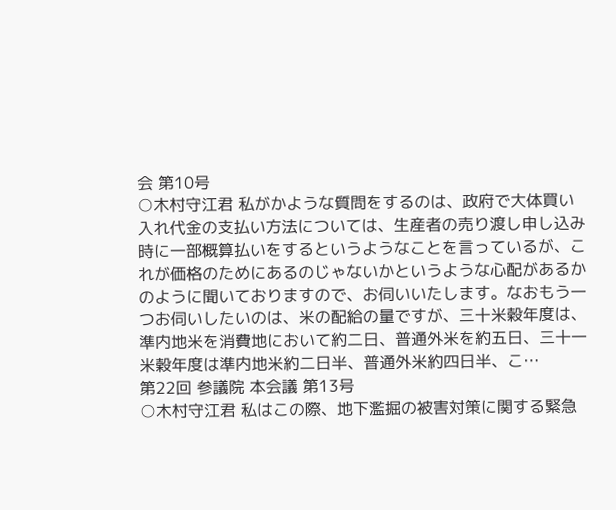会 第10号
○木村守江君 私がかような質問をするのは、政府で大体買い入れ代金の支払い方法については、生産者の売り渡し申し込み時に一部概算払いをするというようなことを言っているが、これが価格のためにあるのじゃないかというような心配があるかのように聞いておりますので、お伺いいたします。なおもう一つお伺いしたいのは、米の配給の量ですが、三十米穀年度は、準内地米を消費地において約二日、普通外米を約五日、三十一米穀年度は準内地米約二日半、普通外米約四日半、こ…
第22回 参議院 本会議 第13号
○木村守江君 私はこの際、地下濫掘の被害対策に関する緊急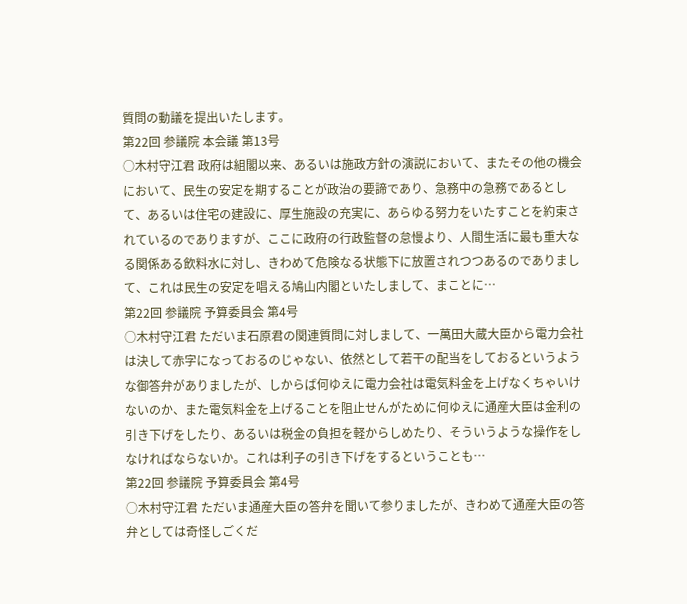質問の動議を提出いたします。
第22回 参議院 本会議 第13号
○木村守江君 政府は組閣以来、あるいは施政方針の演説において、またその他の機会において、民生の安定を期することが政治の要諦であり、急務中の急務であるとして、あるいは住宅の建設に、厚生施設の充実に、あらゆる努力をいたすことを約束されているのでありますが、ここに政府の行政監督の怠慢より、人間生活に最も重大なる関係ある飲料水に対し、きわめて危険なる状態下に放置されつつあるのでありまして、これは民生の安定を唱える鳩山内閣といたしまして、まことに…
第22回 参議院 予算委員会 第4号
○木村守江君 ただいま石原君の関連質問に対しまして、一萬田大蔵大臣から電力会社は決して赤字になっておるのじゃない、依然として若干の配当をしておるというような御答弁がありましたが、しからば何ゆえに電力会社は電気料金を上げなくちゃいけないのか、また電気料金を上げることを阻止せんがために何ゆえに通産大臣は金利の引き下げをしたり、あるいは税金の負担を軽からしめたり、そういうような操作をしなければならないか。これは利子の引き下げをするということも…
第22回 参議院 予算委員会 第4号
○木村守江君 ただいま通産大臣の答弁を聞いて参りましたが、きわめて通産大臣の答弁としては奇怪しごくだ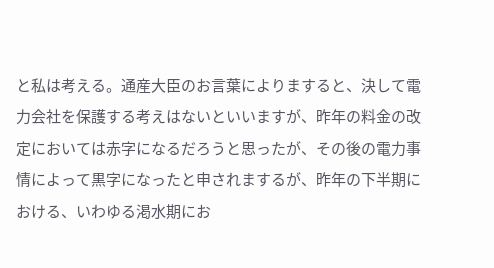と私は考える。通産大臣のお言葉によりますると、決して電力会社を保護する考えはないといいますが、昨年の料金の改定においては赤字になるだろうと思ったが、その後の電力事情によって黒字になったと申されまするが、昨年の下半期における、いわゆる渇水期にお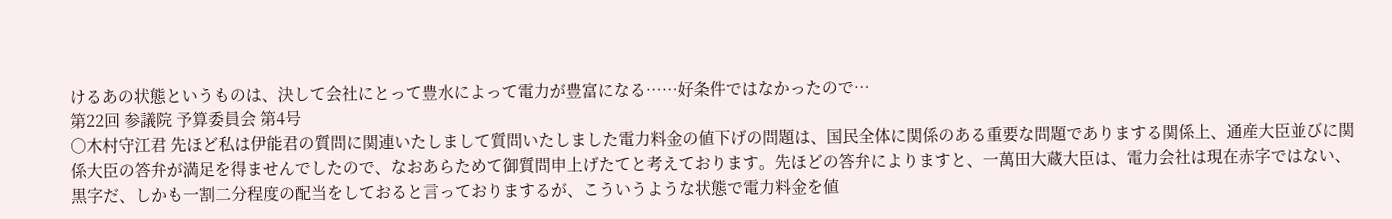けるあの状態というものは、決して会社にとって豊水によって電力が豊富になる……好条件ではなかったので…
第22回 参議院 予算委員会 第4号
○木村守江君 先ほど私は伊能君の質問に関連いたしまして質問いたしました電力料金の値下げの問題は、国民全体に関係のある重要な問題でありまする関係上、通産大臣並びに関係大臣の答弁が満足を得ませんでしたので、なおあらためて御質問申上げたてと考えております。先ほどの答弁によりますと、一萬田大蔵大臣は、電力会社は現在赤字ではない、黒字だ、しかも一割二分程度の配当をしておると言っておりまするが、こういうような状態で電力料金を値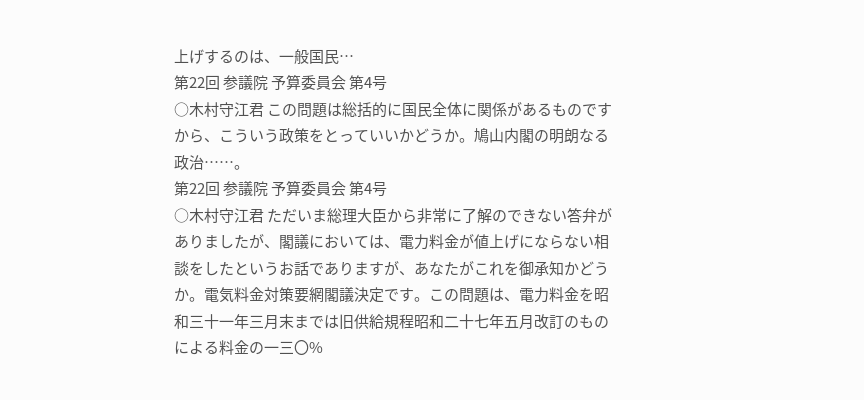上げするのは、一般国民…
第22回 参議院 予算委員会 第4号
○木村守江君 この問題は総括的に国民全体に関係があるものですから、こういう政策をとっていいかどうか。鳩山内閣の明朗なる政治……。
第22回 参議院 予算委員会 第4号
○木村守江君 ただいま総理大臣から非常に了解のできない答弁がありましたが、閣議においては、電力料金が値上げにならない相談をしたというお話でありますが、あなたがこれを御承知かどうか。電気料金対策要網閣議決定です。この問題は、電力料金を昭和三十一年三月末までは旧供給規程昭和二十七年五月改訂のものによる料金の一三〇%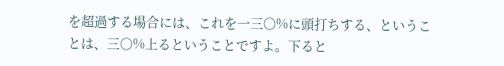を超過する場合には、これを一三〇%に頭打ちする、ということは、三〇%上るということですよ。下ると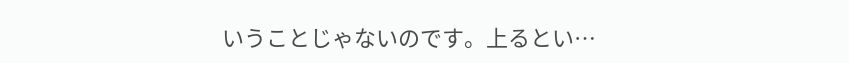いうことじゃないのです。上るとい…